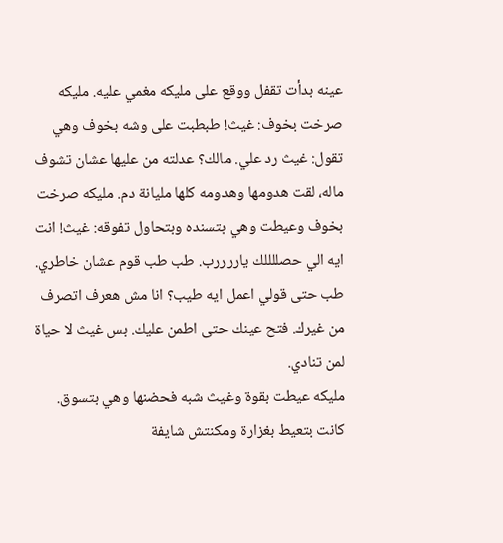عينه بدأت تقفل ووقع على مليكه مغمي عليه. مليكه صرخت بخوف: غيث! طبطبت على وشه بخوف وهي تقول: غيث رد علي. مالك؟ عدلته من عليها عشان تشوف ماله، لقت هدومها وهدومه كلها مليانة دم. مليكه صرخت بخوف وعيطت وهي بتسنده وبتحاول تفوقه: غيث! انت ايه الي حصللللك ياررررب. طب طب قوم عشان خاطري. طب حتى قولي اعمل ايه طيب؟ انا مش هعرف اتصرف من غيرك. فتح عينك حتى اطمن عليك. بس غيث لا حياة لمن تنادي.
مليكه عيطت بقوة وغيث شبه فحضنها وهي بتسوق. كانت بتعيط بغزارة ومكنتش شايفة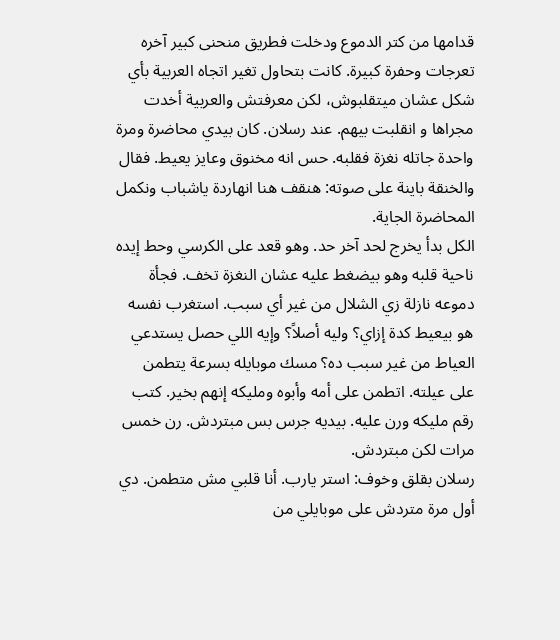قدامها من كتر الدموع ودخلت فطريق منحنى كبير آخره تعرجات وحفرة كبيرة. كانت بتحاول تغير اتجاه العربية بأي شكل عشان ميتقلبوش، لكن معرفتش والعربية أخدت مجراها و انقلبت بيهم. عند رسلان. كان بيدي محاضرة ومرة واحدة جاتله نغزة فقلبه. حس انه مخنوق وعايز يعيط. فقال والخنقة باينة على صوته: هنقف هنا انهاردة ياشباب ونكمل المحاضرة الجاية.
الكل بدأ يخرج لحد آخر حد. وهو قعد على الكرسي وحط إيده ناحية قلبه وهو بيضغط عليه عشان النغزة تخف. فجأة دموعه نازلة زي الشلال من غير أي سبب. استغرب نفسه هو بيعيط كدة إزاي؟ وليه أصلاً؟ وإيه اللي حصل يستدعي العياط من غير سبب ده؟ مسك موبايله بسرعة يتطمن على عيلته. اتطمن على أمه وأبوه ومليكه إنهم بخير. كتب رقم مليكه ورن عليه. بيديه جرس بس مبتردش. رن خمس مرات لكن مبتردش.
رسلان بقلق وخوف: استر يارب. أنا قلبي مش متطمن. دي أول مرة متردش على موبايلي من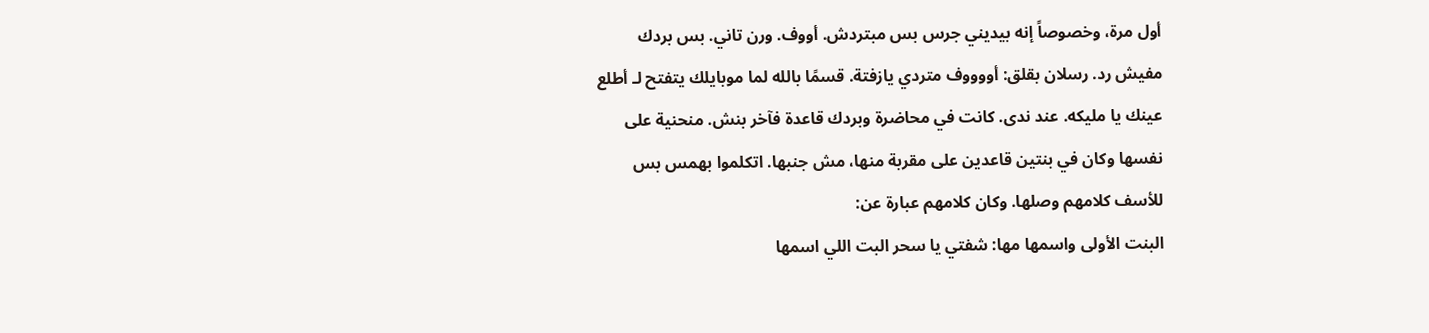أول مرة، وخصوصاً إنه بيديني جرس بس مبتردش. أووف. ورن تاني. بس بردك مفيش رد. رسلان بقلق: أووووف متردي يازفتة. قسمًا بالله لما موبايلك يتفتح لـ أطلع عينك يا مليكه. عند ندى. كانت في محاضرة وبردك قاعدة فآخر بنش. منحنية على نفسها وكان في بنتين قاعدين على مقربة منها، مش جنبها. اتكلموا بهمس بس للأسف كلامهم وصلها. وكان كلامهم عبارة عن:
البنت الأولى واسمها مها: شفتي يا سحر البت اللي اسمها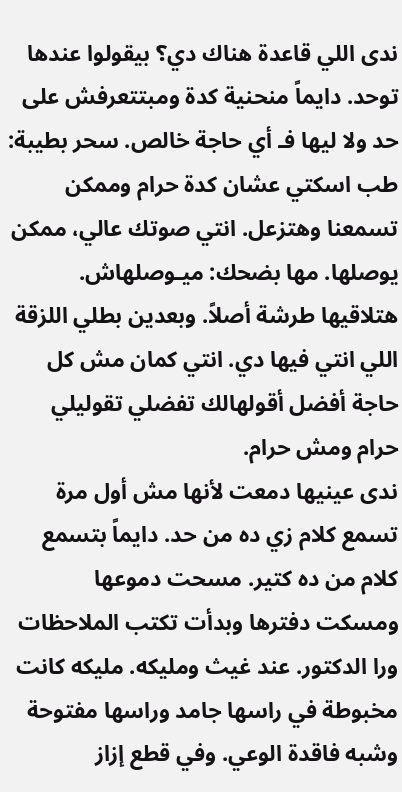ندى اللي قاعدة هناك دي؟ بيقولوا عندها توحد. دايماً منحنية كدة ومبتتعرفش على حد ولا ليها فـ أي حاجة خالص. سحر بطيبة: طب اسكتي عشان كدة حرام وممكن تسمعنا وهتزعل. انتي صوتك عالي، ممكن يوصلها. مها بضحك: ميـوصلهاش. هتلاقيها طرشة أصلاً. وبعدين بطلي اللزقة اللي انتي فيها دي. انتي كمان مش كل حاجة أفضل أقولهالك تفضلي تقوليلي حرام ومش حرام.
ندى عينيها دمعت لأنها مش أول مرة تسمع كلام زي ده من حد. دايماً بتسمع كلام من ده كتير. مسحت دموعها ومسكت دفترها وبدأت تكتب الملاحظات ورا الدكتور. عند غيث ومليكه. مليكه كانت مخبوطة في راسها جامد وراسها مفتوحة وشبه فاقدة الوعي. وفي قطع إزاز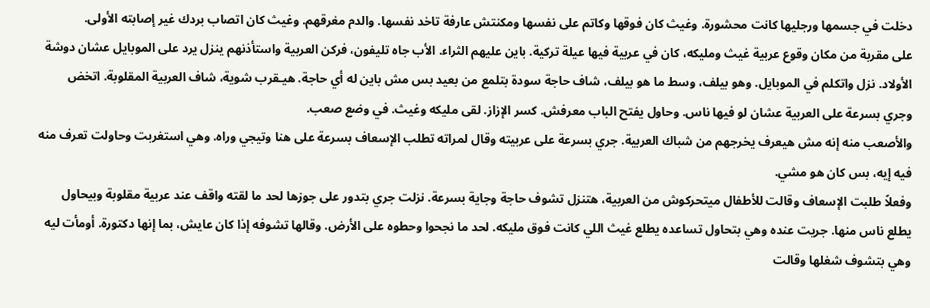دخلت في جسمها ورجليها كانت محشورة. وغيث كان فوقها وكاتم على نفسها ومكنتش عارفة تاخد نفسها. والدم مغرقهم. وغيث كان اتصاب بردك غير إصابته الأولى.
على مقربة من مكان وقوع عربية غيث ومليكه، كان في عربية فيها عيلة تركية. باين عليهم الثراء. الأب جاه تليفون، فركن العربية واستأذنهم ينزل يرد على الموبايل عشان دوشة الأولاد. نزل واتكلم في الموبايل. وهو بيلف، وسط ما هو بيلف، شاف حاجة سودة بتلمع من بعيد بس مش باين له أي حاجة. هيـقرب شوية، شاف العربية المقلوبة. اتخض وجري بسرعة على العربية عشان لو فيها ناس. وحاول يفتح الباب معرفش. كسر الإزاز. لقى مليكه وغيث. في وضع صعب.
والأصعب منه إنه مش هيعرف يخرجهم من شباك العربية. جري بسرعة على عربيته وقال لمراته تطلب الإسعاف بسرعة على هنا وتيجي وراه. وهي استغربت وحاولت تعرف منه فيه إيه، بس كان هو مشي.
وفعلاً طلبت الإسعاف وقالت للأطفال ميتحركوش من العربية، هتنزل تشوف حاجة وجاية بسرعة. نزلت جري بتدور على جوزها لحد ما لقته واقف عند عربية مقلوبة وبيحاول يطلع ناس منها. جريت عنده وهي بتحاول تساعده يطلع غيث اللي كانت فوق مليكه. لحد ما نجحوا وحطوه على الأرض. وقالها تشوفه إذا كان عايش، بما إنها دكتورة. أومأت ليه
وهي بتشوف شغلها وقالت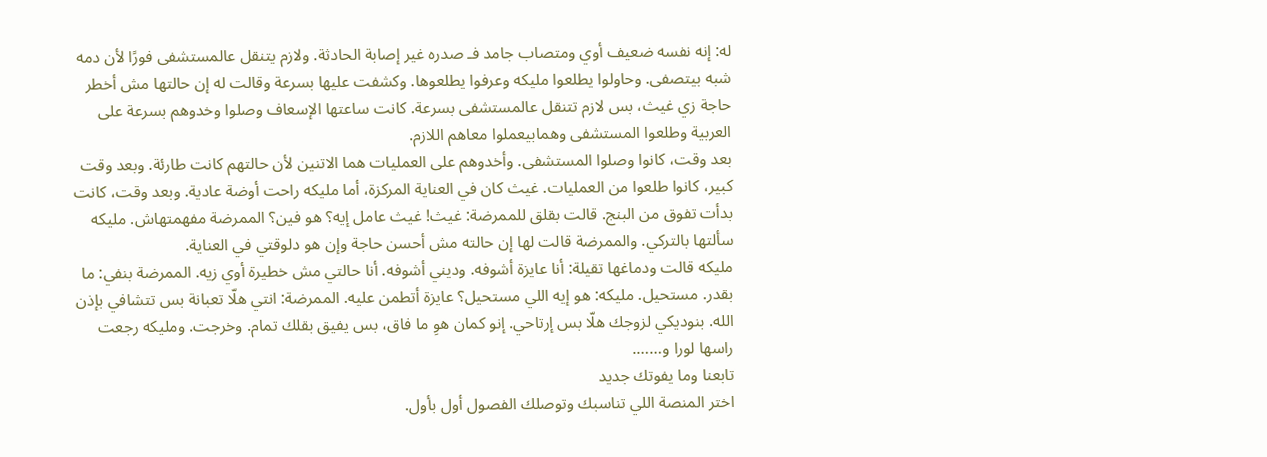له: إنه نفسه ضعيف أوي ومتصاب جامد فـ صدره غير إصابة الحادثة. ولازم يتنقل عالمستشفى فورًا لأن دمه شبه بيتصفى. وحاولوا يطلعوا مليكه وعرفوا يطلعوها. وكشفت عليها بسرعة وقالت له إن حالتها مش أخطر حاجة زي غيث، بس لازم تتنقل عالمستشفى بسرعة. كانت ساعتها الإسعاف وصلوا وخدوهم بسرعة على العربية وطلعوا المستشفى وهمابيعملوا معاهم اللازم.
بعد وقت، كانوا وصلوا المستشفى. وأخدوهم على العمليات هما الاتنين لأن حالتهم كانت طارئة. وبعد وقت كبير، كانوا طلعوا من العمليات. غيث كان في العناية المركزة، أما مليكه راحت أوضة عادية. وبعد وقت، كانت بدأت تفوق من البنج. قالت بقلق للممرضة: غيث! غيث عامل إيه؟ هو فين؟ الممرضة مفهمتهاش. مليكه سألتها بالتركي. والممرضة قالت لها إن حالته مش أحسن حاجة وإن هو دلوقتي في العناية.
مليكه قالت ودماغها تقيلة: أنا عايزة أشوفه. وديني أشوفه. أنا حالتي مش خطيرة أوي زيه. الممرضة بنفي: ما بقدر. مستحيل. مليكه: هو إيه اللي مستحيل؟ عايزة أتطمن عليه. الممرضة: انتي هلّا تعبانة بس تتشافي بإذن الله. بنوديكي لزوجك هلّا بس إرتاحي. إنو كمان هوِ ما فاق، بس يفيق بقلك تمام. وخرجت. ومليكه رجعت راسها لورا و…….
تابعنا وما يفوتك جديد
اختر المنصة اللي تناسبك وتوصلك الفصول أول بأول.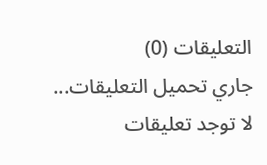التعليقات (0)
جاري تحميل التعليقات...
لا توجد تعليقات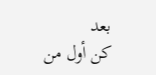بعد
كن أول من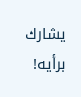يشارك برأيه!